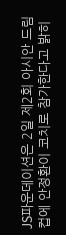JS파운데이션은 2일 제2회 아시안 드림컵에 안정환이 코치로 참가한다고 밝히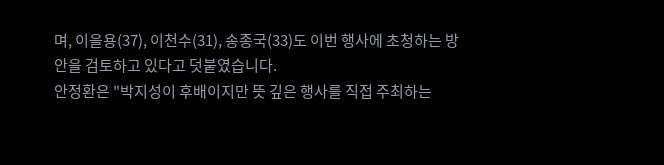며, 이을용(37), 이천수(31), 송종국(33)도 이번 행사에 초청하는 방안을 검토하고 있다고 덧붙였습니다.
안정환은 "박지성이 후배이지만 뜻 깊은 행사를 직접 주최하는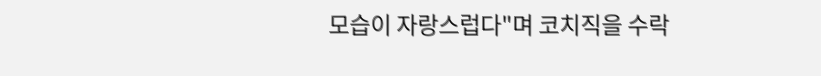모습이 자랑스럽다"며 코치직을 수락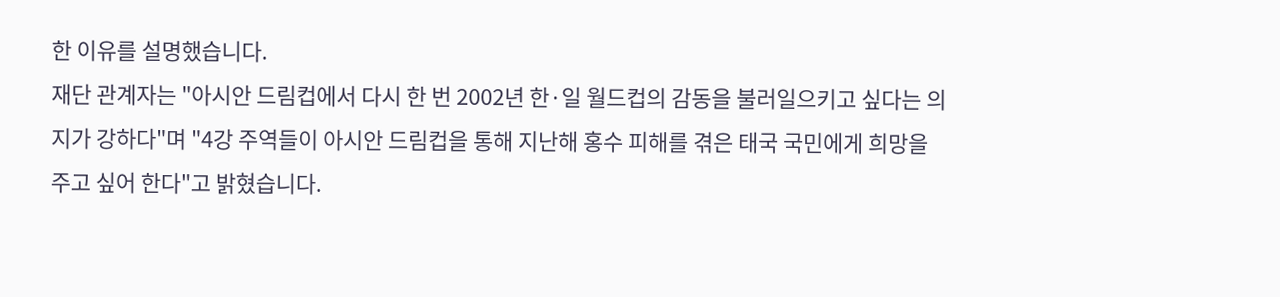한 이유를 설명했습니다.
재단 관계자는 "아시안 드림컵에서 다시 한 번 2002년 한·일 월드컵의 감동을 불러일으키고 싶다는 의지가 강하다"며 "4강 주역들이 아시안 드림컵을 통해 지난해 홍수 피해를 겪은 태국 국민에게 희망을 주고 싶어 한다"고 밝혔습니다.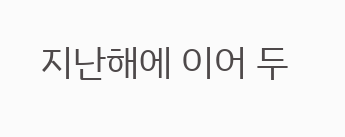지난해에 이어 두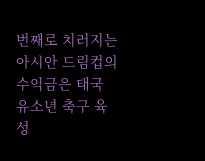번째로 치러지는 아시안 드림컵의 수익금은 태국 유소년 축구 육성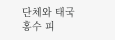단체와 태국 홍수 피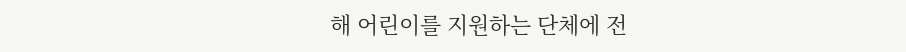해 어린이를 지원하는 단체에 전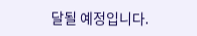달될 예정입니다.